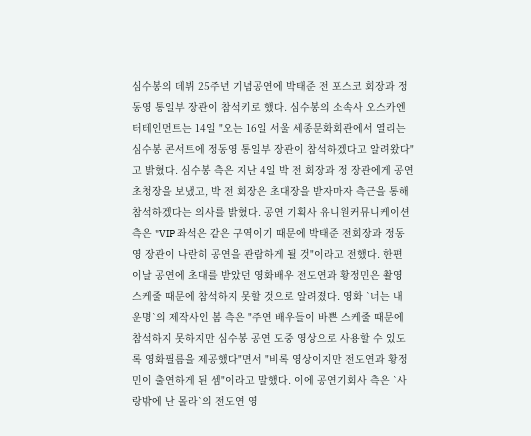심수봉의 데뷔 25주년 기념공연에 박태준 전 포스코 회장과 정동영 통일부 장관이 참석키로 했다. 심수봉의 소속사 오스카엔터테인먼트는 14일 "오는 16일 서울 세종문화회관에서 열리는 심수봉 콘서트에 정동영 통일부 장관이 참석하겠다고 알려왔다"고 밝혔다. 심수봉 측은 지난 4일 박 전 회장과 정 장관에게 공연 초청장을 보냈고, 박 전 회장은 초대장을 받자마자 측근을 통해 참석하겠다는 의사를 밝혔다. 공연 기획사 유니원커뮤니케이션측은 "VIP 좌석은 같은 구역이기 때문에 박태준 전회장과 정동영 장관이 나란히 공연을 관람하게 될 것"이라고 전했다. 한편 이날 공연에 초대를 받았던 영화배우 전도연과 황정민은 촬영 스케줄 때문에 참석하지 못할 것으로 알려졌다. 영화 `너는 내 운명`의 제작사인 봄 측은 "주연 배우들이 바쁜 스케줄 때문에 참석하지 못하지만 심수봉 공연 도중 영상으로 사용할 수 있도록 영화필름을 제공했다"면서 "비록 영상이지만 전도연과 황정민이 출연하게 된 셈"이라고 말했다. 이에 공연기회사 측은 `사랑밖에 난 몰라`의 전도연 영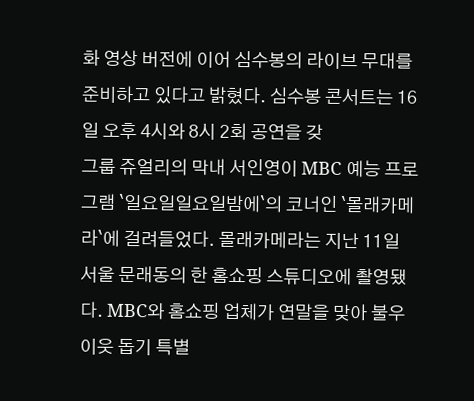화 영상 버전에 이어 심수봉의 라이브 무대를 준비하고 있다고 밝혔다. 심수봉 콘서트는 16일 오후 4시와 8시 2회 공연을 갖
그룹 쥬얼리의 막내 서인영이 MBC 예능 프로그램 `일요일일요일밤에`의 코너인 `몰래카메라`에 걸려들었다. 몰래카메라는 지난 11일 서울 문래동의 한 홈쇼핑 스튜디오에 촬영됐다. MBC와 홈쇼핑 업체가 연말을 맞아 불우이웃 돕기 특별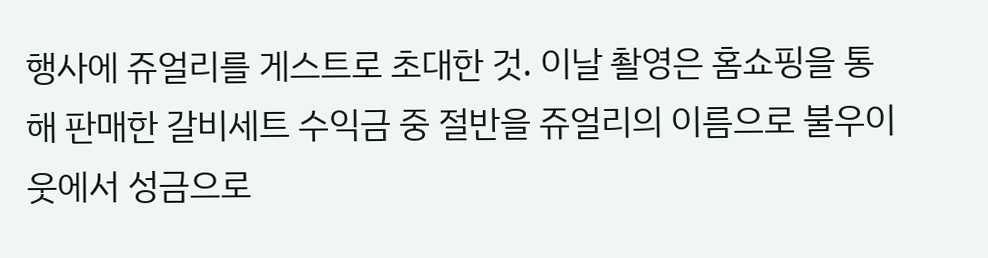행사에 쥬얼리를 게스트로 초대한 것. 이날 촬영은 홈쇼핑을 통해 판매한 갈비세트 수익금 중 절반을 쥬얼리의 이름으로 불우이웃에서 성금으로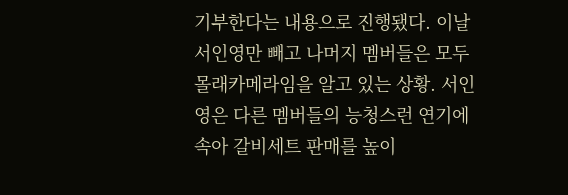기부한다는 내용으로 진행됐다. 이날 서인영만 빼고 나머지 멤버들은 모두 몰래카메라임을 알고 있는 상황. 서인영은 다른 멤버들의 능청스런 연기에 속아 갈비세트 판매를 높이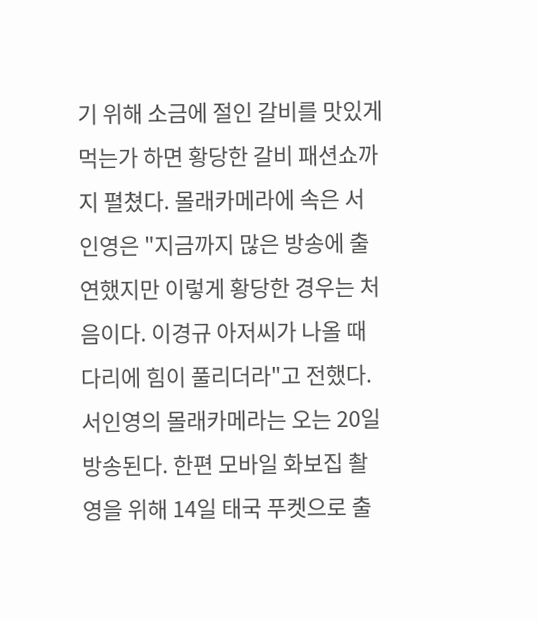기 위해 소금에 절인 갈비를 맛있게 먹는가 하면 황당한 갈비 패션쇼까지 펼쳤다. 몰래카메라에 속은 서인영은 "지금까지 많은 방송에 출연했지만 이렇게 황당한 경우는 처음이다. 이경규 아저씨가 나올 때 다리에 힘이 풀리더라"고 전했다. 서인영의 몰래카메라는 오는 20일 방송된다. 한편 모바일 화보집 촬영을 위해 14일 태국 푸켓으로 출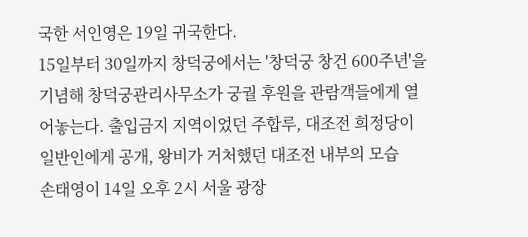국한 서인영은 19일 귀국한다.
15일부터 30일까지 창덕궁에서는 '창덕궁 창건 600주년'을 기념해 창덕궁관리사무소가 궁궐 후원을 관람객들에게 열어놓는다. 출입금지 지역이었던 주합루, 대조전 희정당이 일반인에게 공개, 왕비가 거처했던 대조전 내부의 모습
손태영이 14일 오후 2시 서울 광장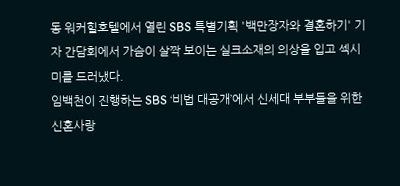동 워커힐호텔에서 열린 SBS 특별기획 '백만장자와 결혼하기' 기자 간담회에서 가슴이 살짝 보이는 실크소재의 의상을 입고 섹시미를 드러냈다.
임백천이 진행하는 SBS ‘비법 대공개’에서 신세대 부부들을 위한 신혼사랑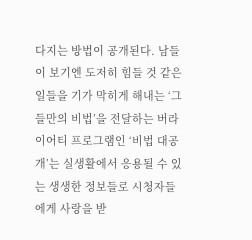다지는 방법이 공개된다. 남들이 보기엔 도저히 힘들 것 같은 일들을 기가 막히게 해내는 ‘그들만의 비법’을 전달하는 버라이어티 프로그램인 ‘비법 대공개’는 실생활에서 응용될 수 있는 생생한 정보들로 시청자들에게 사랑을 받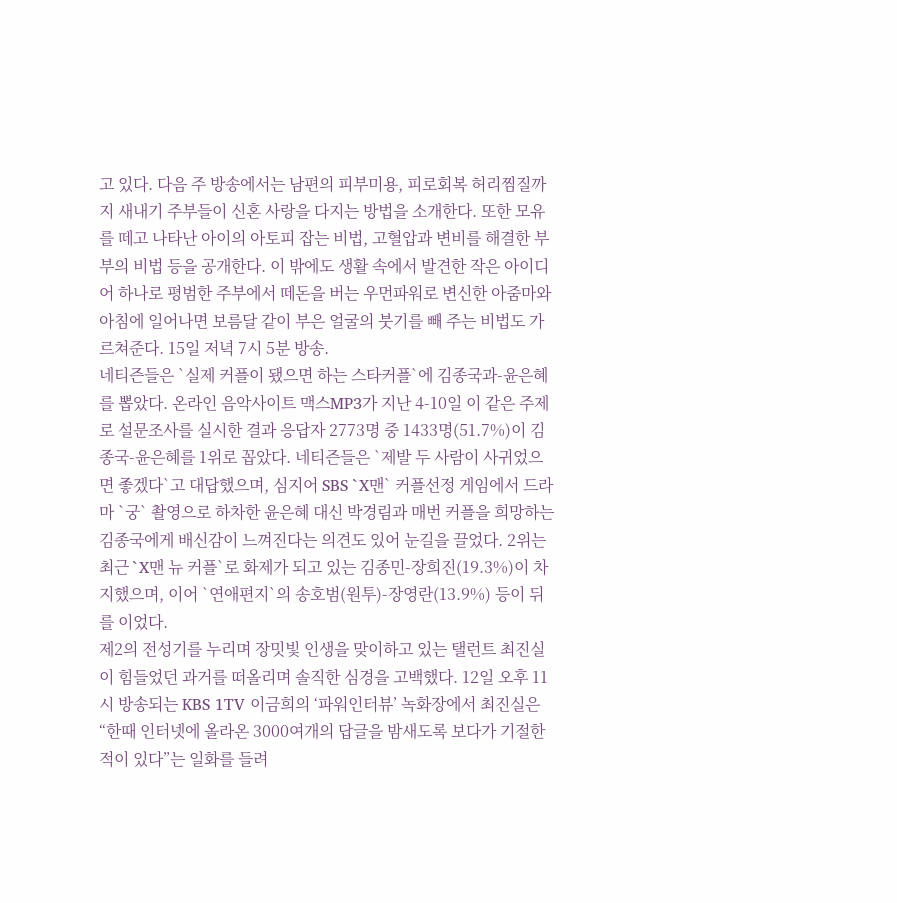고 있다. 다음 주 방송에서는 남편의 피부미용, 피로회복 허리찜질까지 새내기 주부들이 신혼 사랑을 다지는 방법을 소개한다. 또한 모유를 떼고 나타난 아이의 아토피 잡는 비법, 고혈압과 변비를 해결한 부부의 비법 등을 공개한다. 이 밖에도 생활 속에서 발견한 작은 아이디어 하나로 평범한 주부에서 떼돈을 버는 우먼파워로 변신한 아줌마와 아침에 일어나면 보름달 같이 부은 얼굴의 붓기를 빼 주는 비법도 가르쳐준다. 15일 저녁 7시 5분 방송.
네티즌들은 `실제 커플이 됐으면 하는 스타커플`에 김종국과-윤은혜를 뽑았다. 온라인 음악사이트 맥스MP3가 지난 4-10일 이 같은 주제로 설문조사를 실시한 결과 응답자 2773명 중 1433명(51.7%)이 김종국-윤은혜를 1위로 꼽았다. 네티즌들은 `제발 두 사람이 사귀었으면 좋겠다`고 대답했으며, 심지어 SBS `X맨` 커플선정 게임에서 드라마 `궁` 촬영으로 하차한 윤은혜 대신 박경림과 매번 커플을 희망하는 김종국에게 배신감이 느껴진다는 의견도 있어 눈길을 끌었다. 2위는 최근 `X맨 뉴 커플`로 화제가 되고 있는 김종민-장희진(19.3%)이 차지했으며, 이어 `연애편지`의 송호범(원투)-장영란(13.9%) 등이 뒤를 이었다.
제2의 전성기를 누리며 장밋빛 인생을 맞이하고 있는 탤런트 최진실이 힘들었던 과거를 떠올리며 솔직한 심경을 고백했다. 12일 오후 11시 방송되는 KBS 1TV 이금희의 ‘파워인터뷰’ 녹화장에서 최진실은 “한때 인터넷에 올라온 3000여개의 답글을 밤새도록 보다가 기절한 적이 있다”는 일화를 들려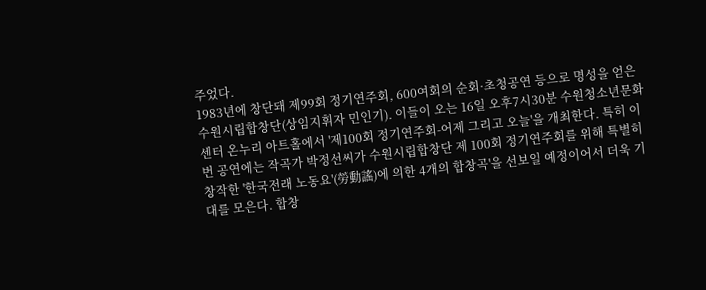주었다.
1983년에 창단돼 제99회 정기연주회, 600여회의 순회·초청공연 등으로 명성을 얻은 수원시립합창단(상임지휘자 민인기). 이들이 오는 16일 오후7시30분 수원청소년문화센터 온누리 아트홀에서 '제100회 정기연주회-어제 그리고 오늘'을 개최한다. 특히 이번 공연에는 작곡가 박정선씨가 수원시립합창단 제 100회 정기연주회를 위해 특별히 창작한 '한국전래 노동요'(勞動謠)에 의한 4개의 합창곡'을 선보일 예정이어서 더욱 기대를 모은다. 합창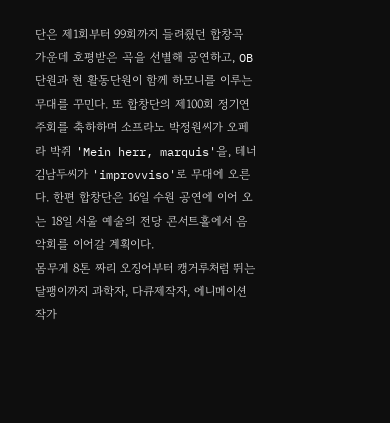단은 제1회부터 99회까지 들려줬던 합창곡 가운데 호평받은 곡을 선별해 공연하고, OB단원과 현 활동단원이 함께 하모니를 이루는 무대를 꾸민다. 또 합창단의 제100회 정기연주회를 축하하며 소프라노 박정원씨가 오페라 박쥐 'Mein herr, marquis'을, 테너 김남두씨가 'improvviso'로 무대에 오른다. 한편 합창단은 16일 수원 공연에 이어 오는 18일 서울 예술의 전당 콘서트홀에서 음악회를 이어갈 계획이다.
몸무게 8톤 짜리 오징어부터 캥거루처럼 뛰는 달팽이까지 과학자, 다큐제작자, 에니메이션작가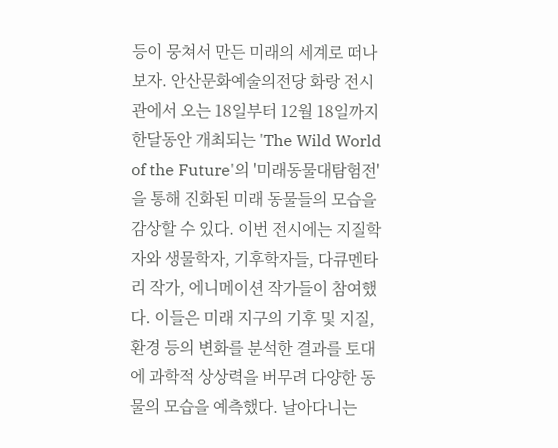등이 뭉쳐서 만든 미래의 세계로 떠나보자. 안산문화예술의전당 화랑 전시관에서 오는 18일부터 12월 18일까지 한달동안 개최되는 'The Wild World of the Future'의 '미래동물대탐험전'을 통해 진화된 미래 동물들의 모습을 감상할 수 있다. 이번 전시에는 지질학자와 생물학자, 기후학자들, 다큐멘타리 작가, 에니메이션 작가들이 참여했다. 이들은 미래 지구의 기후 및 지질, 환경 등의 변화를 분석한 결과를 토대에 과학적 상상력을 버무려 다양한 동물의 모습을 예측했다. 날아다니는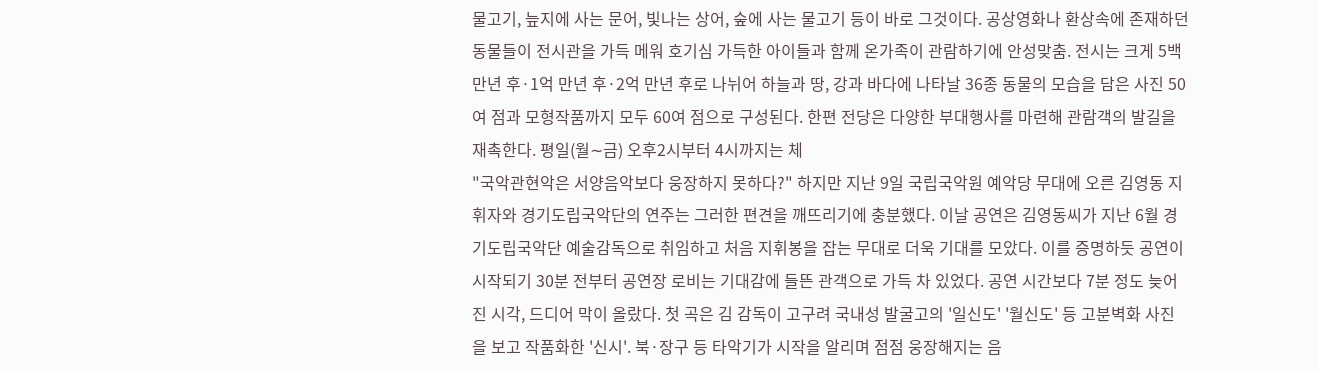물고기, 늪지에 사는 문어, 빛나는 상어, 숲에 사는 물고기 등이 바로 그것이다. 공상영화나 환상속에 존재하던 동물들이 전시관을 가득 메워 호기심 가득한 아이들과 함께 온가족이 관람하기에 안성맞춤. 전시는 크게 5백만년 후·1억 만년 후·2억 만년 후로 나뉘어 하늘과 땅, 강과 바다에 나타날 36종 동물의 모습을 담은 사진 50여 점과 모형작품까지 모두 60여 점으로 구성된다. 한편 전당은 다양한 부대행사를 마련해 관람객의 발길을 재촉한다. 평일(월∼금) 오후2시부터 4시까지는 체
"국악관현악은 서양음악보다 웅장하지 못하다?" 하지만 지난 9일 국립국악원 예악당 무대에 오른 김영동 지휘자와 경기도립국악단의 연주는 그러한 편견을 깨뜨리기에 충분했다. 이날 공연은 김영동씨가 지난 6월 경기도립국악단 예술감독으로 취임하고 처음 지휘봉을 잡는 무대로 더욱 기대를 모았다. 이를 증명하듯 공연이 시작되기 30분 전부터 공연장 로비는 기대감에 들뜬 관객으로 가득 차 있었다. 공연 시간보다 7분 정도 늦어진 시각, 드디어 막이 올랐다. 첫 곡은 김 감독이 고구려 국내성 발굴고의 '일신도' '월신도' 등 고분벽화 사진을 보고 작품화한 '신시'. 북·장구 등 타악기가 시작을 알리며 점점 웅장해지는 음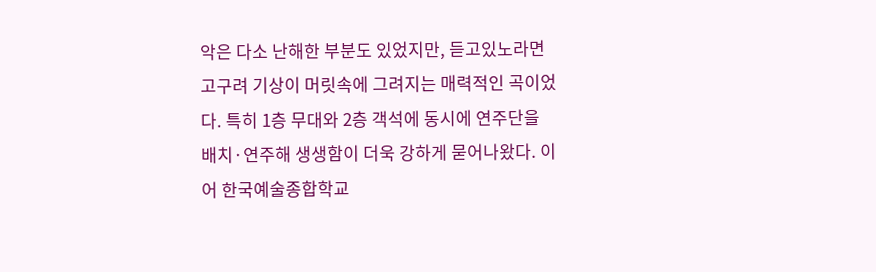악은 다소 난해한 부분도 있었지만, 듣고있노라면 고구려 기상이 머릿속에 그려지는 매력적인 곡이었다. 특히 1층 무대와 2층 객석에 동시에 연주단을 배치·연주해 생생함이 더욱 강하게 묻어나왔다. 이어 한국예술종합학교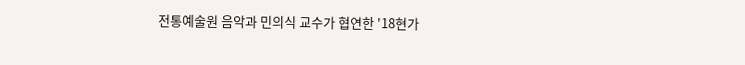전통예술원 음악과 민의식 교수가 협연한 '18현가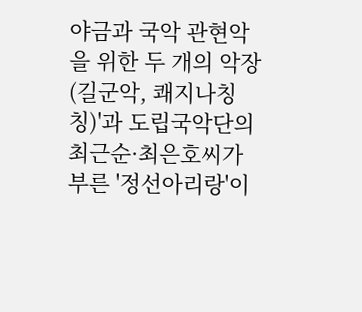야금과 국악 관현악을 위한 두 개의 악장(길군악, 쾌지나칭칭)'과 도립국악단의 최근순·최은호씨가 부른 '정선아리랑'이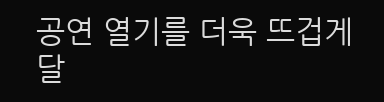공연 열기를 더욱 뜨겁게 달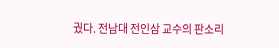궜다. 전남대 전인삼 교수의 판소리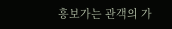흥보가는 관객의 가